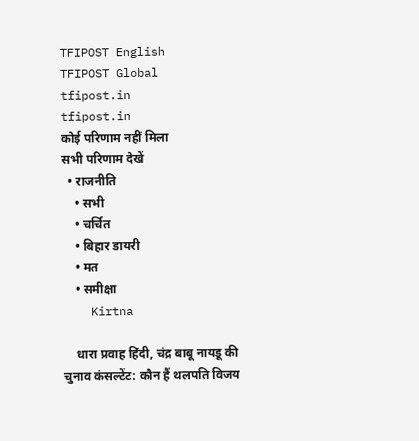TFIPOST English
TFIPOST Global
tfipost.in
tfipost.in
कोई परिणाम नहीं मिला
सभी परिणाम देखें
  • राजनीति
    • सभी
    • चर्चित
    • बिहार डायरी
    • मत
    • समीक्षा
    Kirtna

    धारा प्रवाह हिंदी, चंद्र बाबू नायडू की चुनाव कंसल्टेंट: कौन हैं थलपति विजय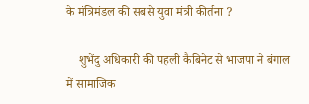के मंत्रिमंडल की सबसे युवा मंत्री कीर्तना ?

    शुभेंदु अधिकारी की पहली कैबिनेट से भाजपा ने बंगाल में सामाजिक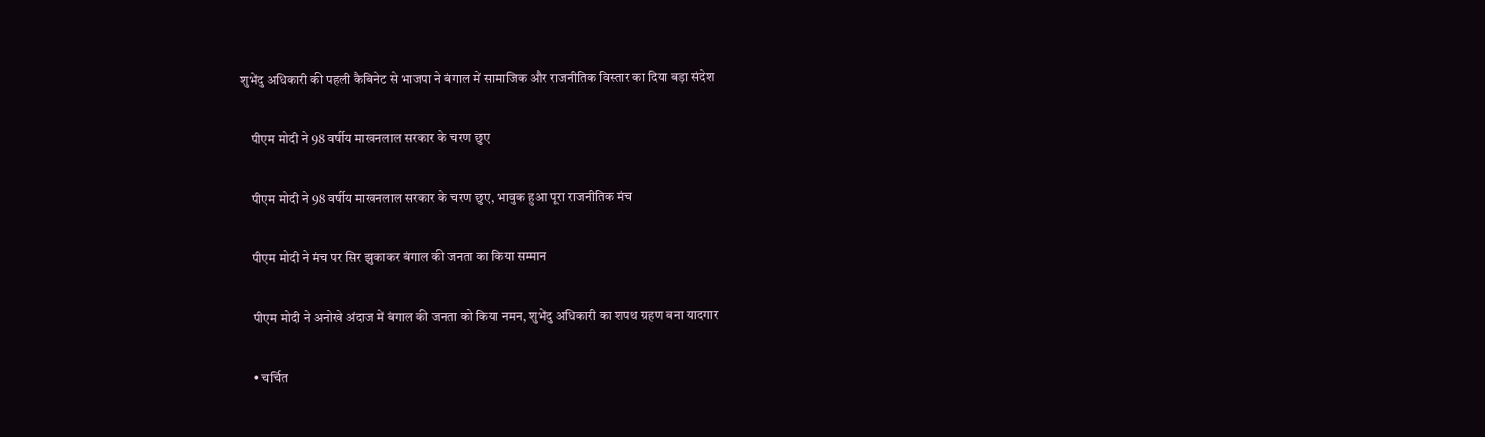शुभेंदु अधिकारी की पहली कैबिनेट से भाजपा ने बंगाल में सामाजिक और राजनीतिक विस्तार का दिया बड़ा संदेश

    पीएम मोदी ने 98 वर्षीय माखनलाल सरकार के चरण छुए

    पीएम मोदी ने 98 वर्षीय माखनलाल सरकार के चरण छुए, भावुक हुआ पूरा राजनीतिक मंच

    पीएम मोदी ने मंच पर सिर झुकाकर बंगाल की जनता का किया सम्मान

    पीएम मोदी ने अनोखे अंदाज में बंगाल की जनता को किया नमन, शुभेंदु अधिकारी का शपथ ग्रहण बना यादगार

    • चर्चित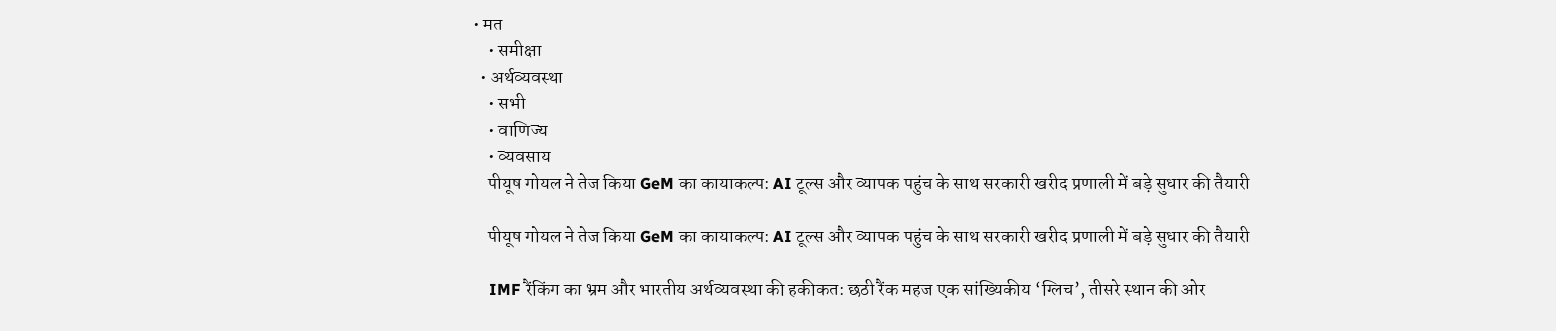• मत
    • समीक्षा
  • अर्थव्यवस्था
    • सभी
    • वाणिज्य
    • व्यवसाय
    पीयूष गोयल ने तेज किया GeM का कायाकल्प: AI टूल्स और व्यापक पहुंच के साथ सरकारी खरीद प्रणाली में बड़े सुधार की तैयारी

    पीयूष गोयल ने तेज किया GeM का कायाकल्प: AI टूल्स और व्यापक पहुंच के साथ सरकारी खरीद प्रणाली में बड़े सुधार की तैयारी

    IMF रैंकिंग का भ्रम और भारतीय अर्थव्यवस्था की हकीकत: छठी रैंक महज एक सांख्यिकीय ‘ग्लिच’, तीसरे स्थान की ओर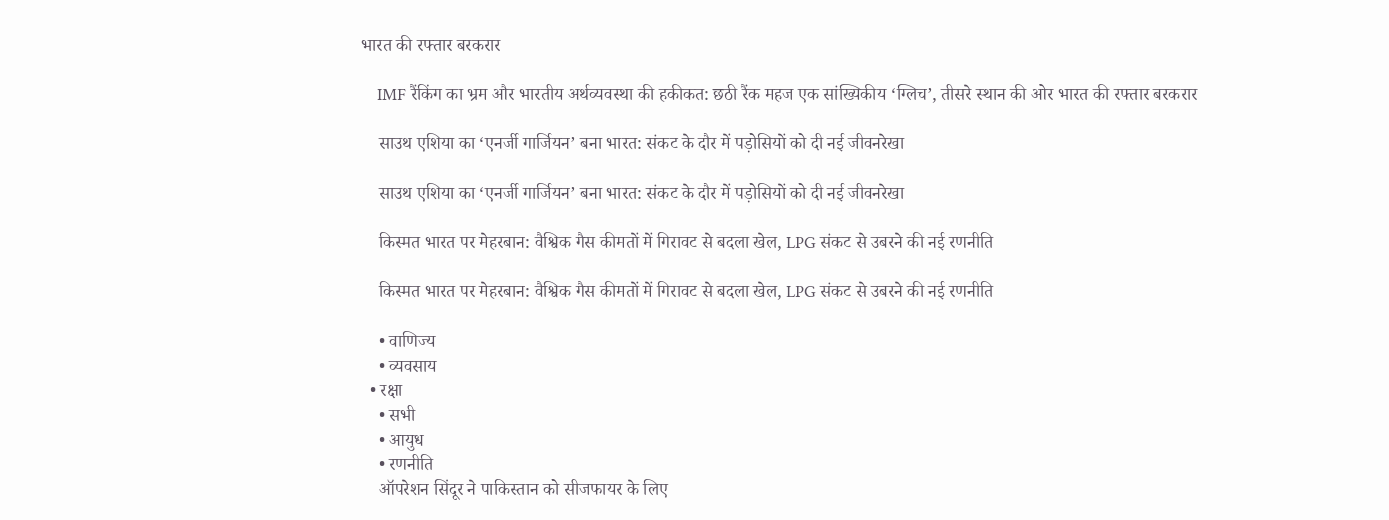भारत की रफ्तार बरकरार

    IMF रैंकिंग का भ्रम और भारतीय अर्थव्यवस्था की हकीकत: छठी रैंक महज एक सांख्यिकीय ‘ग्लिच’, तीसरे स्थान की ओर भारत की रफ्तार बरकरार

    साउथ एशिया का ‘एनर्जी गार्जियन’ बना भारत: संकट के दौर में पड़ोसियों को दी नई जीवनरेखा

    साउथ एशिया का ‘एनर्जी गार्जियन’ बना भारत: संकट के दौर में पड़ोसियों को दी नई जीवनरेखा

    किस्मत भारत पर मेहरबान: वैश्विक गैस कीमतों में गिरावट से बदला खेल, LPG संकट से उबरने की नई रणनीति

    किस्मत भारत पर मेहरबान: वैश्विक गैस कीमतों में गिरावट से बदला खेल, LPG संकट से उबरने की नई रणनीति

    • वाणिज्य
    • व्यवसाय
  • रक्षा
    • सभी
    • आयुध
    • रणनीति
    ऑपरेशन सिंदूर ने पाकिस्तान को सीजफायर के लिए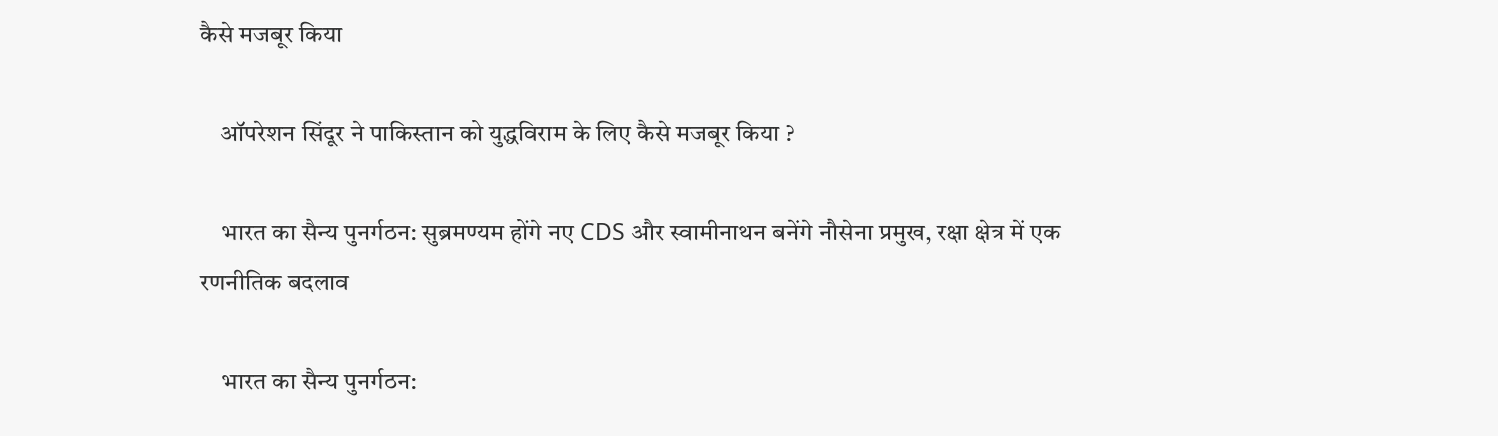कैसे मजबूर किया

    ऑपरेशन सिंदूर ने पाकिस्तान को युद्धविराम के लिए कैसे मजबूर किया ?

    भारत का सैन्य पुनर्गठन: सुब्रमण्यम होंगे नए CDS और स्वामीनाथन बनेंगे नौसेना प्रमुख, रक्षा क्षेत्र में एक रणनीतिक बदलाव

    भारत का सैन्य पुनर्गठन: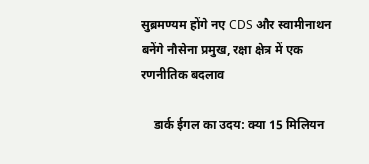सुब्रमण्यम होंगे नए CDS और स्वामीनाथन बनेंगे नौसेना प्रमुख, रक्षा क्षेत्र में एक रणनीतिक बदलाव

    डार्क ईगल का उदय: क्या 15 मिलियन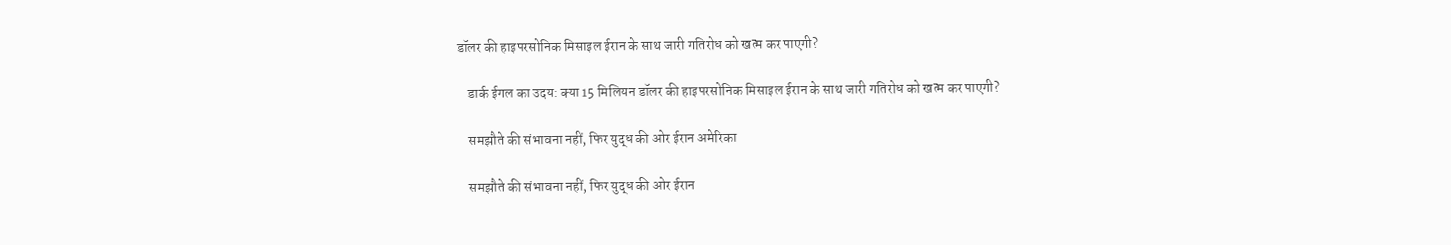डॉलर की हाइपरसोनिक मिसाइल ईरान के साथ जारी गतिरोध को खत्म कर पाएगी?

    डार्क ईगल का उदय: क्या 15 मिलियन डॉलर की हाइपरसोनिक मिसाइल ईरान के साथ जारी गतिरोध को खत्म कर पाएगी?

    समझौते की संभावना नहीं, फिर युद्ध की ओर ईरान अमेरिका

    समझौते की संभावना नहीं, फिर युद्ध की ओर ईरान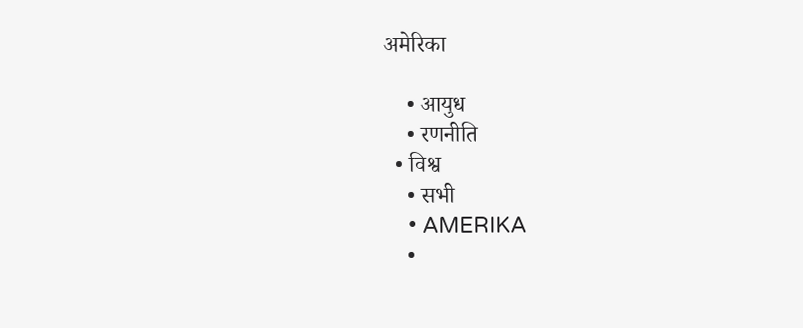अमेरिका

    • आयुध
    • रणनीति
  • विश्व
    • सभी
    • AMERIKA
    •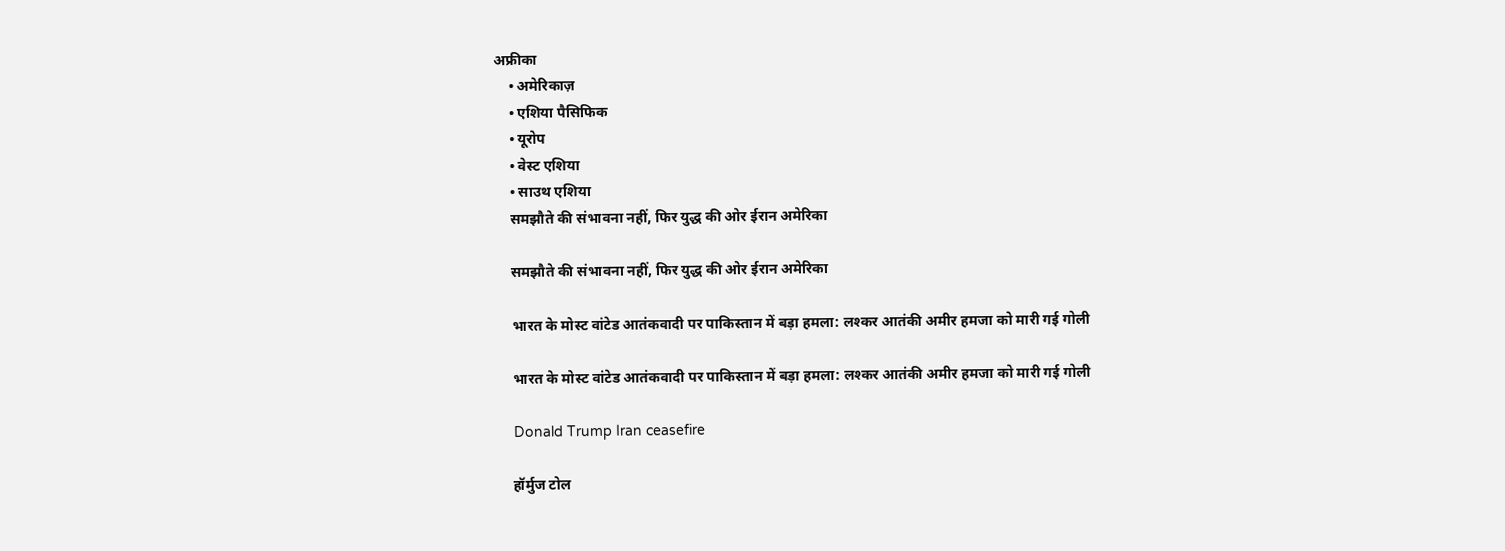अफ्रीका
    • अमेरिकाज़
    • एशिया पैसिफिक
    • यूरोप
    • वेस्ट एशिया
    • साउथ एशिया
    समझौते की संभावना नहीं, फिर युद्ध की ओर ईरान अमेरिका

    समझौते की संभावना नहीं, फिर युद्ध की ओर ईरान अमेरिका

    भारत के मोस्ट वांटेड आतंकवादी पर पाकिस्तान में बड़ा हमला: लश्कर आतंकी अमीर हमजा को मारी गई गोली

    भारत के मोस्ट वांटेड आतंकवादी पर पाकिस्तान में बड़ा हमला: लश्कर आतंकी अमीर हमजा को मारी गई गोली

    Donald Trump Iran ceasefire

    हॉर्मुज टोल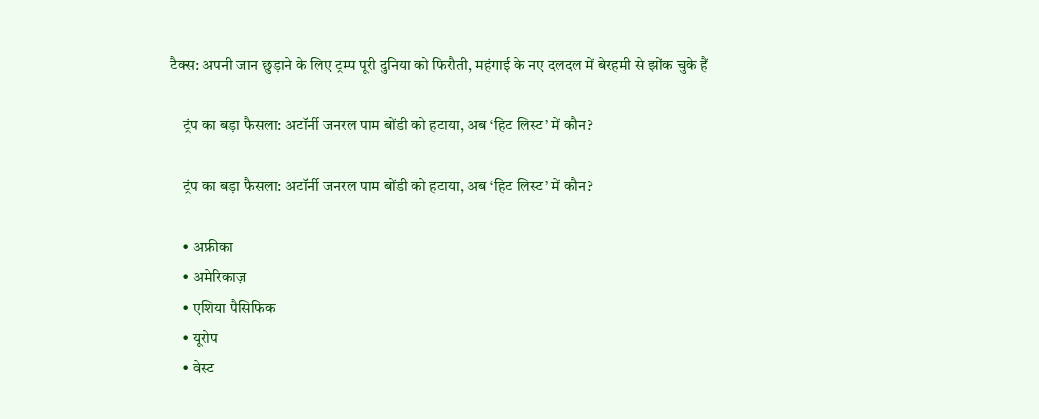टैक्स: अपनी जान छुड़ाने के लिए ट्रम्प पूरी दुनिया को फिरौती, महंगाई के नए दलदल में बेरहमी से झोंक चुके हैं

    ट्रंप का बड़ा फैसला: अटॉर्नी जनरल पाम बोंडी को हटाया, अब ‘हिट लिस्ट’ में कौन?

    ट्रंप का बड़ा फैसला: अटॉर्नी जनरल पाम बोंडी को हटाया, अब ‘हिट लिस्ट’ में कौन?

    • अफ्रीका
    • अमेरिकाज़
    • एशिया पैसिफिक
    • यूरोप
    • वेस्ट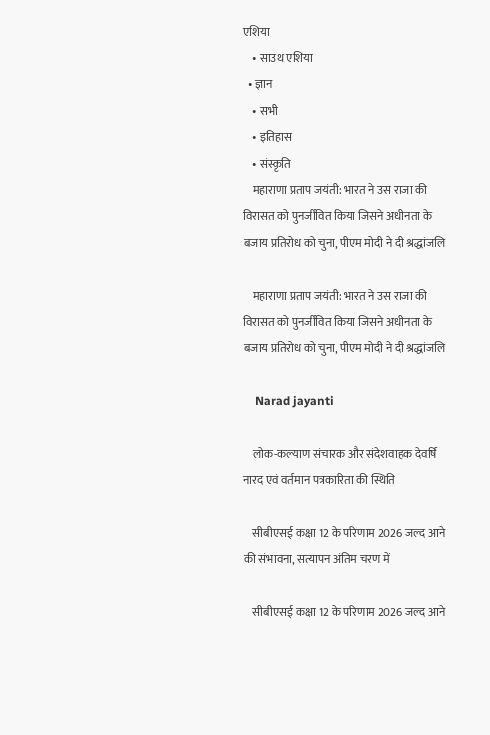एशिया
    • साउथ एशिया
  • ज्ञान
    • सभी
    • इतिहास
    • संस्कृति
    महाराणा प्रताप जयंती: भारत ने उस राजा की विरासत को पुनर्जीवित किया जिसने अधीनता के बजाय प्रतिरोध को चुना, पीएम मोदी ने दी श्रद्धांजलि

    महाराणा प्रताप जयंती: भारत ने उस राजा की विरासत को पुनर्जीवित किया जिसने अधीनता के बजाय प्रतिरोध को चुना, पीएम मोदी ने दी श्रद्धांजलि

    Narad jayanti

    लोक-कल्याण संचारक और संदेशवाहक देवर्षि नारद एवं वर्तमान पत्रकारिता की स्थिति

    सीबीएसई कक्षा 12 के परिणाम 2026 जल्द आने की संभावना, सत्यापन अंतिम चरण में

    सीबीएसई कक्षा 12 के परिणाम 2026 जल्द आने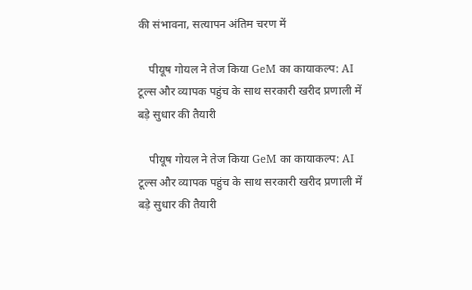की संभावना, सत्यापन अंतिम चरण में

    पीयूष गोयल ने तेज किया GeM का कायाकल्प: AI टूल्स और व्यापक पहुंच के साथ सरकारी खरीद प्रणाली में बड़े सुधार की तैयारी

    पीयूष गोयल ने तेज किया GeM का कायाकल्प: AI टूल्स और व्यापक पहुंच के साथ सरकारी खरीद प्रणाली में बड़े सुधार की तैयारी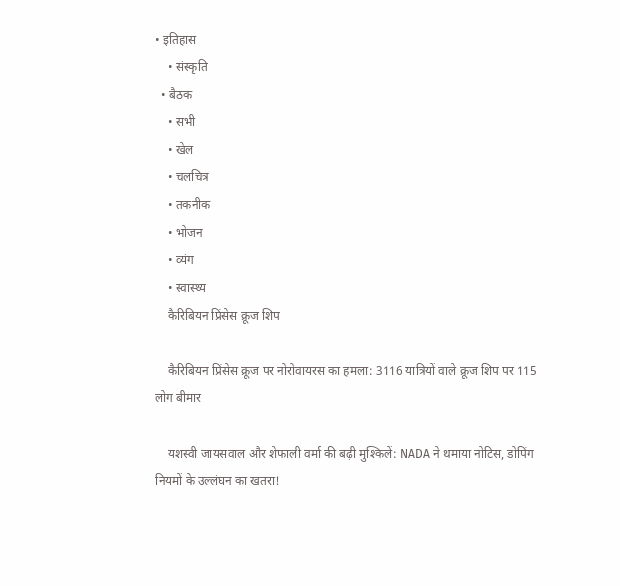• इतिहास
    • संस्कृति
  • बैठक
    • सभी
    • खेल
    • चलचित्र
    • तकनीक
    • भोजन
    • व्यंग
    • स्वास्थ्य
    कैरिबियन प्रिंसेस क्रूज शिप

    कैरिबियन प्रिंसेस क्रूज पर नोरोवायरस का हमला: 3116 यात्रियों वाले क्रूज शिप पर 115 लोग बीमार

    यशस्वी जायसवाल और शेफाली वर्मा की बढ़ी मुश्किलें: NADA ने थमाया नोटिस, डोपिंग नियमों के उल्लंघन का खतरा!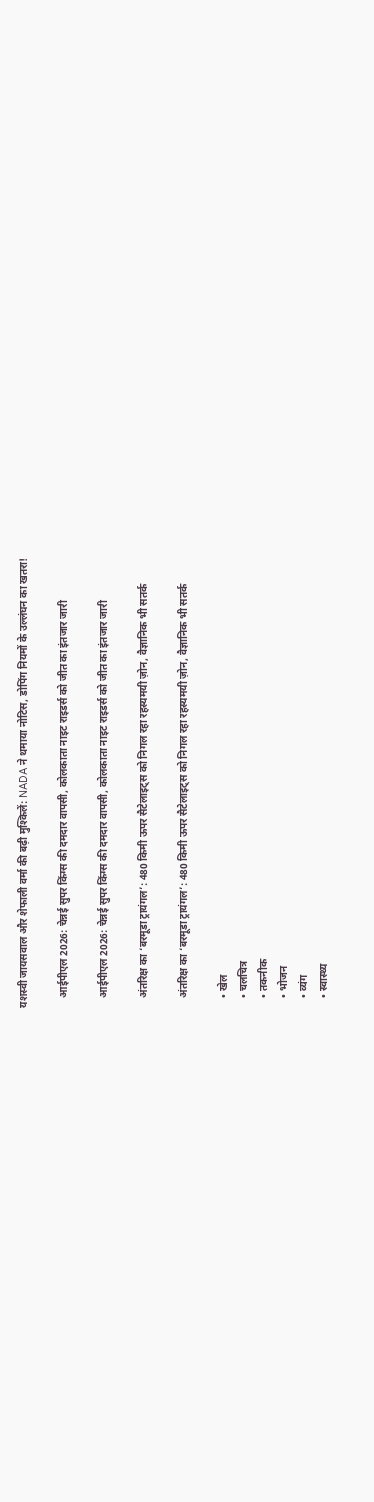यशस्वी जायसवाल और शेफाली वर्मा की बढ़ी मुश्किलें: NADA ने थमाया नोटिस, डोपिंग नियमों के उल्लंघन का खतरा!

    आईपीएल 2026: चेन्नई सुपर किंग्स की दमदार वापसी, कोलकाता नाइट राइडर्स को जीत का इंतजार जारी

    आईपीएल 2026: चेन्नई सुपर किंग्स की दमदार वापसी, कोलकाता नाइट राइडर्स को जीत का इंतजार जारी

    अंतरिक्ष का ‘बरमूडा ट्रायंगल’: 480 किमी ऊपर सैटेलाइट्स को निगल रहा रहस्यमयी ज़ोन, वैज्ञानिक भी सतर्क

    अंतरिक्ष का ‘बरमूडा ट्रायंगल’: 480 किमी ऊपर सैटेलाइट्स को निगल रहा रहस्यमयी ज़ोन, वैज्ञानिक भी सतर्क

    • खेल
    • चलचित्र
    • तकनीक
    • भोजन
    • व्यंग
    • स्वास्थ्य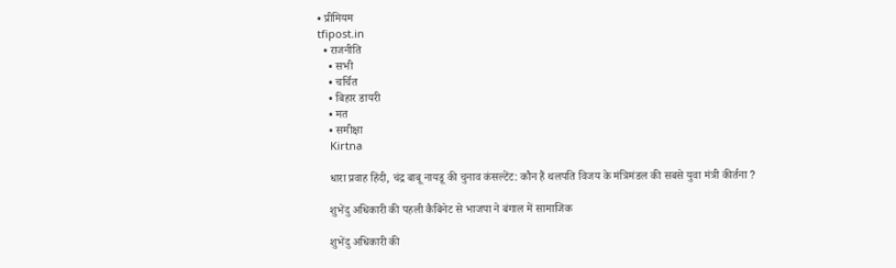• प्रीमियम
tfipost.in
  • राजनीति
    • सभी
    • चर्चित
    • बिहार डायरी
    • मत
    • समीक्षा
    Kirtna

    धारा प्रवाह हिंदी, चंद्र बाबू नायडू की चुनाव कंसल्टेंट: कौन हैं थलपति विजय के मंत्रिमंडल की सबसे युवा मंत्री कीर्तना ?

    शुभेंदु अधिकारी की पहली कैबिनेट से भाजपा ने बंगाल में सामाजिक

    शुभेंदु अधिकारी की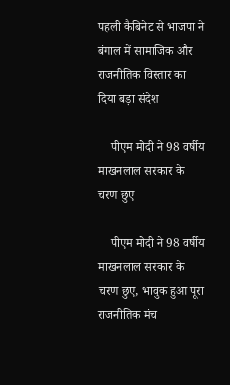पहली कैबिनेट से भाजपा ने बंगाल में सामाजिक और राजनीतिक विस्तार का दिया बड़ा संदेश

    पीएम मोदी ने 98 वर्षीय माखनलाल सरकार के चरण छुए

    पीएम मोदी ने 98 वर्षीय माखनलाल सरकार के चरण छुए, भावुक हुआ पूरा राजनीतिक मंच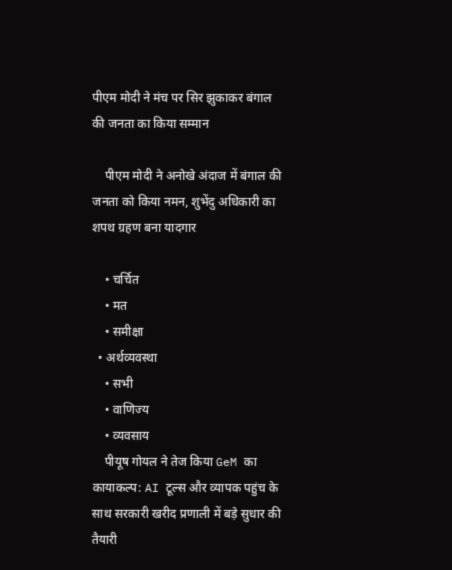पीएम मोदी ने मंच पर सिर झुकाकर बंगाल की जनता का किया सम्मान

    पीएम मोदी ने अनोखे अंदाज में बंगाल की जनता को किया नमन, शुभेंदु अधिकारी का शपथ ग्रहण बना यादगार

    • चर्चित
    • मत
    • समीक्षा
  • अर्थव्यवस्था
    • सभी
    • वाणिज्य
    • व्यवसाय
    पीयूष गोयल ने तेज किया GeM का कायाकल्प: AI टूल्स और व्यापक पहुंच के साथ सरकारी खरीद प्रणाली में बड़े सुधार की तैयारी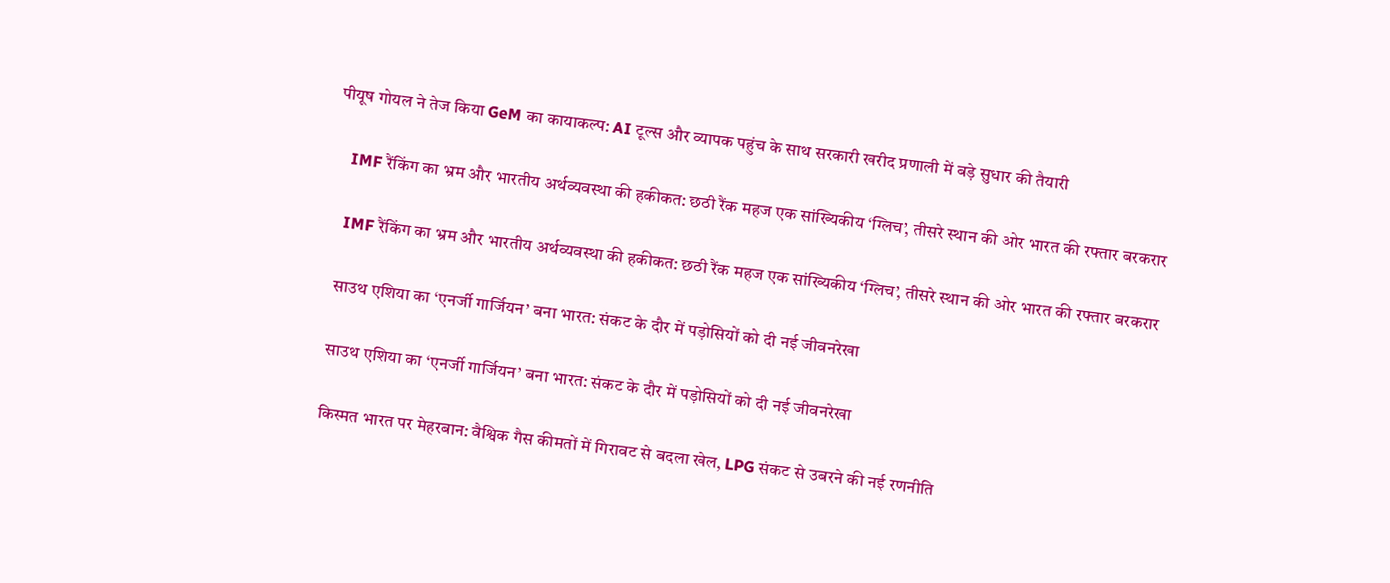पीयूष गोयल ने तेज किया GeM का कायाकल्प: AI टूल्स और व्यापक पहुंच के साथ सरकारी खरीद प्रणाली में बड़े सुधार की तैयारी

    IMF रैंकिंग का भ्रम और भारतीय अर्थव्यवस्था की हकीकत: छठी रैंक महज एक सांख्यिकीय ‘ग्लिच’, तीसरे स्थान की ओर भारत की रफ्तार बरकरार

    IMF रैंकिंग का भ्रम और भारतीय अर्थव्यवस्था की हकीकत: छठी रैंक महज एक सांख्यिकीय ‘ग्लिच’, तीसरे स्थान की ओर भारत की रफ्तार बरकरार

    साउथ एशिया का ‘एनर्जी गार्जियन’ बना भारत: संकट के दौर में पड़ोसियों को दी नई जीवनरेखा

    साउथ एशिया का ‘एनर्जी गार्जियन’ बना भारत: संकट के दौर में पड़ोसियों को दी नई जीवनरेखा

    किस्मत भारत पर मेहरबान: वैश्विक गैस कीमतों में गिरावट से बदला खेल, LPG संकट से उबरने की नई रणनीति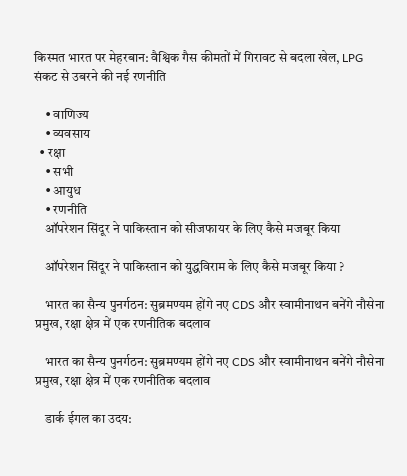किस्मत भारत पर मेहरबान: वैश्विक गैस कीमतों में गिरावट से बदला खेल, LPG संकट से उबरने की नई रणनीति

    • वाणिज्य
    • व्यवसाय
  • रक्षा
    • सभी
    • आयुध
    • रणनीति
    ऑपरेशन सिंदूर ने पाकिस्तान को सीजफायर के लिए कैसे मजबूर किया

    ऑपरेशन सिंदूर ने पाकिस्तान को युद्धविराम के लिए कैसे मजबूर किया ?

    भारत का सैन्य पुनर्गठन: सुब्रमण्यम होंगे नए CDS और स्वामीनाथन बनेंगे नौसेना प्रमुख, रक्षा क्षेत्र में एक रणनीतिक बदलाव

    भारत का सैन्य पुनर्गठन: सुब्रमण्यम होंगे नए CDS और स्वामीनाथन बनेंगे नौसेना प्रमुख, रक्षा क्षेत्र में एक रणनीतिक बदलाव

    डार्क ईगल का उदय: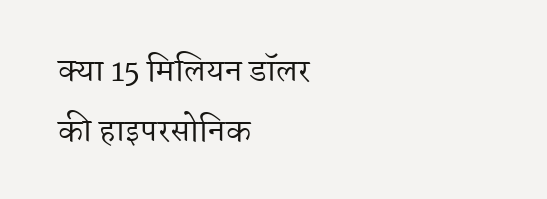क्या 15 मिलियन डॉलर की हाइपरसोनिक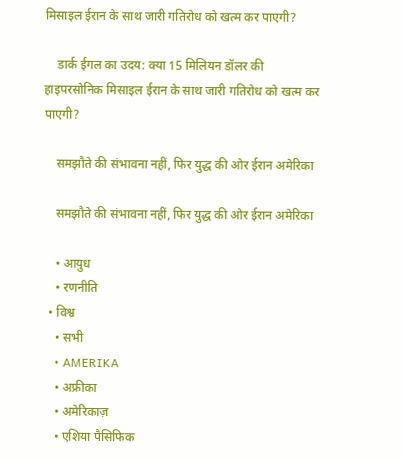मिसाइल ईरान के साथ जारी गतिरोध को खत्म कर पाएगी?

    डार्क ईगल का उदय: क्या 15 मिलियन डॉलर की हाइपरसोनिक मिसाइल ईरान के साथ जारी गतिरोध को खत्म कर पाएगी?

    समझौते की संभावना नहीं, फिर युद्ध की ओर ईरान अमेरिका

    समझौते की संभावना नहीं, फिर युद्ध की ओर ईरान अमेरिका

    • आयुध
    • रणनीति
  • विश्व
    • सभी
    • AMERIKA
    • अफ्रीका
    • अमेरिकाज़
    • एशिया पैसिफिक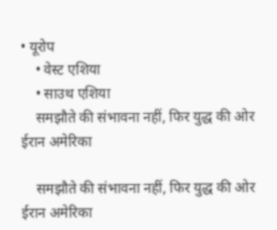• यूरोप
    • वेस्ट एशिया
    • साउथ एशिया
    समझौते की संभावना नहीं, फिर युद्ध की ओर ईरान अमेरिका

    समझौते की संभावना नहीं, फिर युद्ध की ओर ईरान अमेरिका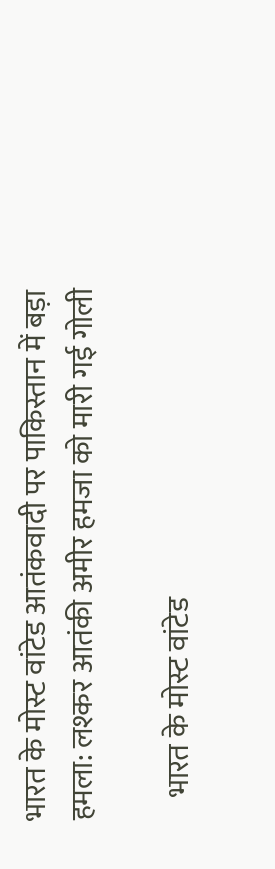भारत के मोस्ट वांटेड आतंकवादी पर पाकिस्तान में बड़ा हमला: लश्कर आतंकी अमीर हमजा को मारी गई गोली

    भारत के मोस्ट वांटेड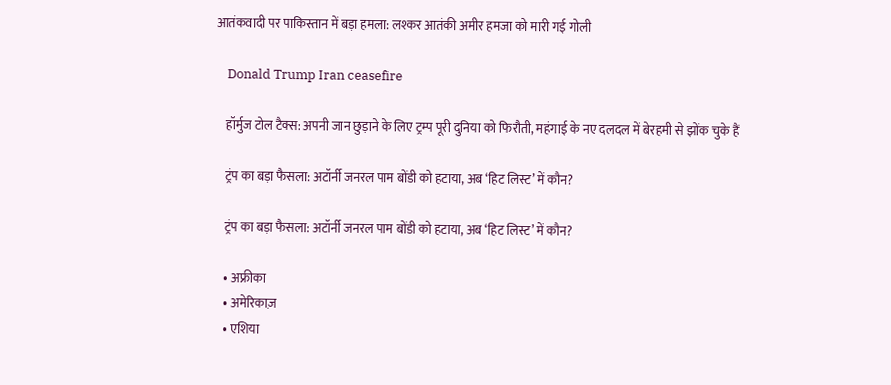आतंकवादी पर पाकिस्तान में बड़ा हमला: लश्कर आतंकी अमीर हमजा को मारी गई गोली

    Donald Trump Iran ceasefire

    हॉर्मुज टोल टैक्स: अपनी जान छुड़ाने के लिए ट्रम्प पूरी दुनिया को फिरौती, महंगाई के नए दलदल में बेरहमी से झोंक चुके हैं

    ट्रंप का बड़ा फैसला: अटॉर्नी जनरल पाम बोंडी को हटाया, अब ‘हिट लिस्ट’ में कौन?

    ट्रंप का बड़ा फैसला: अटॉर्नी जनरल पाम बोंडी को हटाया, अब ‘हिट लिस्ट’ में कौन?

    • अफ्रीका
    • अमेरिकाज़
    • एशिया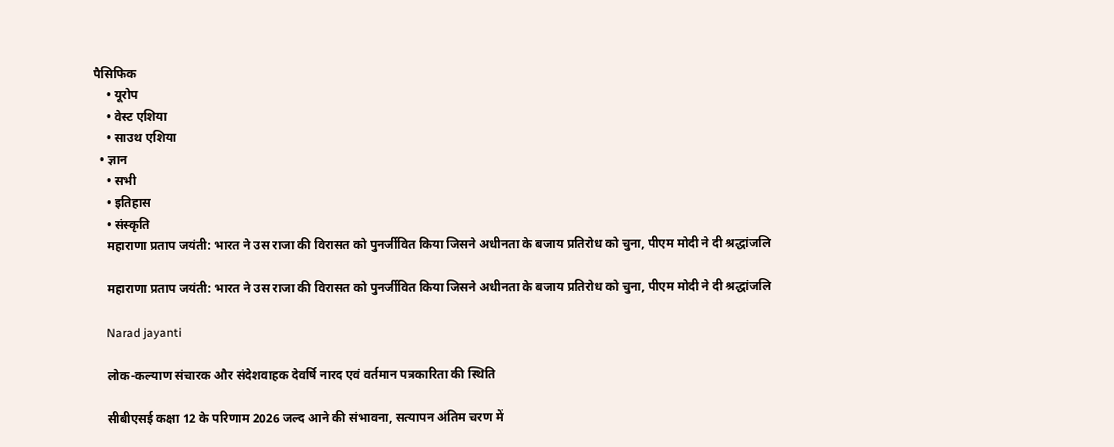पैसिफिक
    • यूरोप
    • वेस्ट एशिया
    • साउथ एशिया
  • ज्ञान
    • सभी
    • इतिहास
    • संस्कृति
    महाराणा प्रताप जयंती: भारत ने उस राजा की विरासत को पुनर्जीवित किया जिसने अधीनता के बजाय प्रतिरोध को चुना, पीएम मोदी ने दी श्रद्धांजलि

    महाराणा प्रताप जयंती: भारत ने उस राजा की विरासत को पुनर्जीवित किया जिसने अधीनता के बजाय प्रतिरोध को चुना, पीएम मोदी ने दी श्रद्धांजलि

    Narad jayanti

    लोक-कल्याण संचारक और संदेशवाहक देवर्षि नारद एवं वर्तमान पत्रकारिता की स्थिति

    सीबीएसई कक्षा 12 के परिणाम 2026 जल्द आने की संभावना, सत्यापन अंतिम चरण में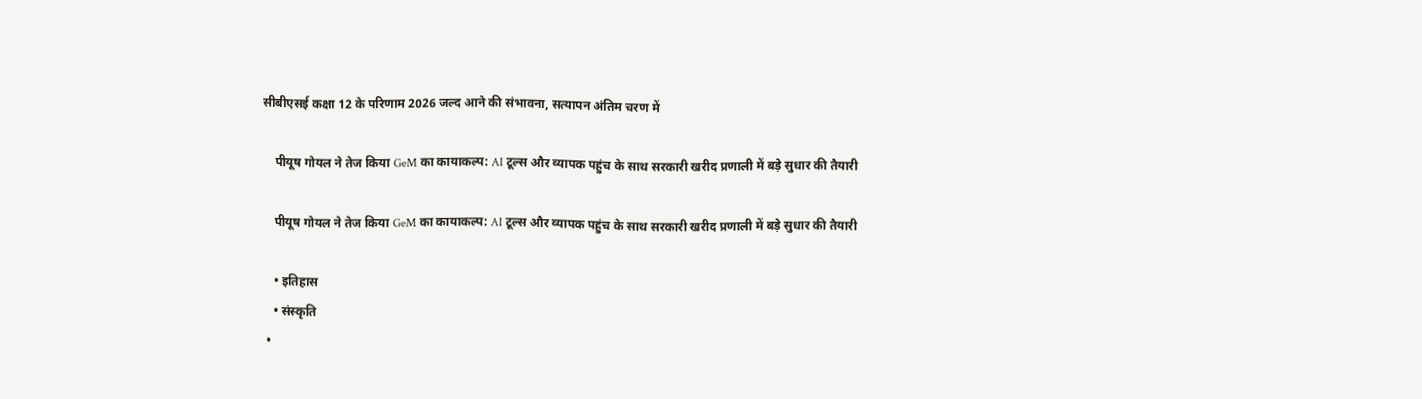सीबीएसई कक्षा 12 के परिणाम 2026 जल्द आने की संभावना, सत्यापन अंतिम चरण में

    पीयूष गोयल ने तेज किया GeM का कायाकल्प: AI टूल्स और व्यापक पहुंच के साथ सरकारी खरीद प्रणाली में बड़े सुधार की तैयारी

    पीयूष गोयल ने तेज किया GeM का कायाकल्प: AI टूल्स और व्यापक पहुंच के साथ सरकारी खरीद प्रणाली में बड़े सुधार की तैयारी

    • इतिहास
    • संस्कृति
  •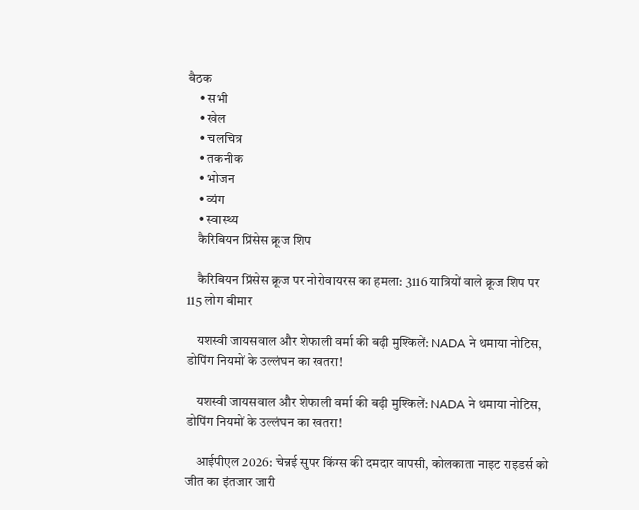बैठक
    • सभी
    • खेल
    • चलचित्र
    • तकनीक
    • भोजन
    • व्यंग
    • स्वास्थ्य
    कैरिबियन प्रिंसेस क्रूज शिप

    कैरिबियन प्रिंसेस क्रूज पर नोरोवायरस का हमला: 3116 यात्रियों वाले क्रूज शिप पर 115 लोग बीमार

    यशस्वी जायसवाल और शेफाली वर्मा की बढ़ी मुश्किलें: NADA ने थमाया नोटिस, डोपिंग नियमों के उल्लंघन का खतरा!

    यशस्वी जायसवाल और शेफाली वर्मा की बढ़ी मुश्किलें: NADA ने थमाया नोटिस, डोपिंग नियमों के उल्लंघन का खतरा!

    आईपीएल 2026: चेन्नई सुपर किंग्स की दमदार वापसी, कोलकाता नाइट राइडर्स को जीत का इंतजार जारी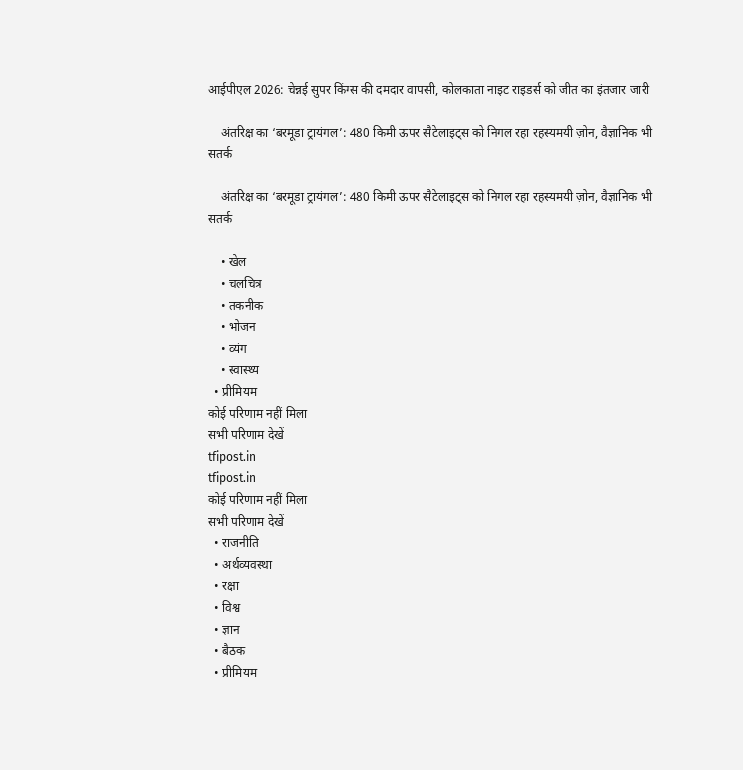आईपीएल 2026: चेन्नई सुपर किंग्स की दमदार वापसी, कोलकाता नाइट राइडर्स को जीत का इंतजार जारी

    अंतरिक्ष का ‘बरमूडा ट्रायंगल’: 480 किमी ऊपर सैटेलाइट्स को निगल रहा रहस्यमयी ज़ोन, वैज्ञानिक भी सतर्क

    अंतरिक्ष का ‘बरमूडा ट्रायंगल’: 480 किमी ऊपर सैटेलाइट्स को निगल रहा रहस्यमयी ज़ोन, वैज्ञानिक भी सतर्क

    • खेल
    • चलचित्र
    • तकनीक
    • भोजन
    • व्यंग
    • स्वास्थ्य
  • प्रीमियम
कोई परिणाम नहीं मिला
सभी परिणाम देखें
tfipost.in
tfipost.in
कोई परिणाम नहीं मिला
सभी परिणाम देखें
  • राजनीति
  • अर्थव्यवस्था
  • रक्षा
  • विश्व
  • ज्ञान
  • बैठक
  • प्रीमियम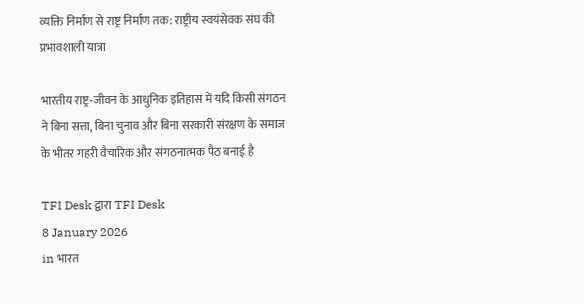व्यक्ति निर्माण से राष्ट्र निर्माण तक: राष्ट्रीय स्वयंसेवक संघ की प्रभावशाली यात्रा

भारतीय राष्ट्र-जीवन के आधुनिक इतिहास में यदि किसी संगठन ने बिना सत्ता, बिना चुनाव और बिना सरकारी संरक्षण के समाज के भीतर गहरी वैचारिक और संगठनात्मक पैठ बनाई है

TFI Desk द्वारा TFI Desk
8 January 2026
in भारत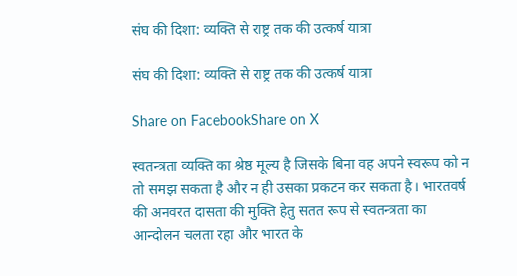संघ की दिशा: व्यक्ति से राष्ट्र तक की उत्कर्ष यात्रा

संघ की दिशा: व्यक्ति से राष्ट्र तक की उत्कर्ष यात्रा

Share on FacebookShare on X

स्वतन्त्रता व्यक्ति का श्रेष्ठ मूल्य है जिसके बिना वह अपने स्वरूप को न तो समझ सकता है और न ही उसका प्रकटन कर सकता है। भारतवर्ष की अनवरत दासता की मुक्ति हेतु सतत रूप से स्वतन्त्रता का आन्दोलन चलता रहा और भारत के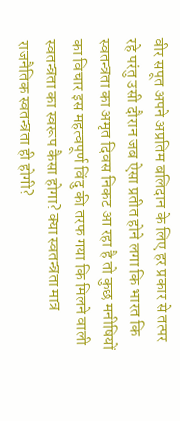वीर सपूत अपने अप्रतिम बलिदान के लिए हर प्रकार से तत्पर रहे परंतु उसी दौरान जब ऐसा प्रतीत होने लगा कि भारत कि स्वतन्त्रता का अमृत दिवस निकट आ रहा है तो कुछ मनीषियों का विचार इस महत्वपूर्ण विंदु की तरफ गया कि मिलने वाली स्वतन्त्रता का स्वरूप कैसा होगा? क्या स्वतन्त्रता मात्र राजनैतिक स्वतन्त्रता ही होगी?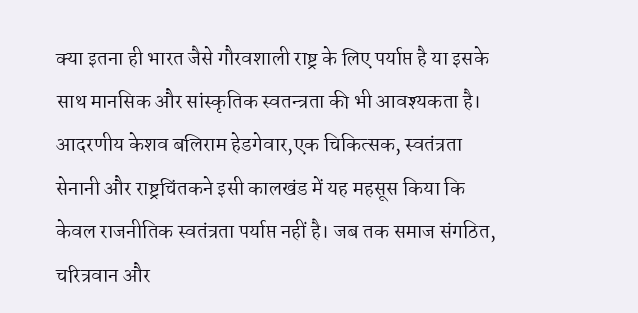क्या इतना ही भारत जैसे गौरवशाली राष्ट्र के लिए पर्याप्त है या इसके साथ मानसिक और सांस्कृतिक स्वतन्त्रता की भी आवश्यकता है। आदरणीय केशव बलिराम हेडगेवार,एक चिकित्सक, स्वतंत्रता सेनानी और राष्ट्रचिंतकने इसी कालखंड में यह महसूस किया कि केवल राजनीतिक स्वतंत्रता पर्याप्त नहीं है। जब तक समाज संगठित, चरित्रवान और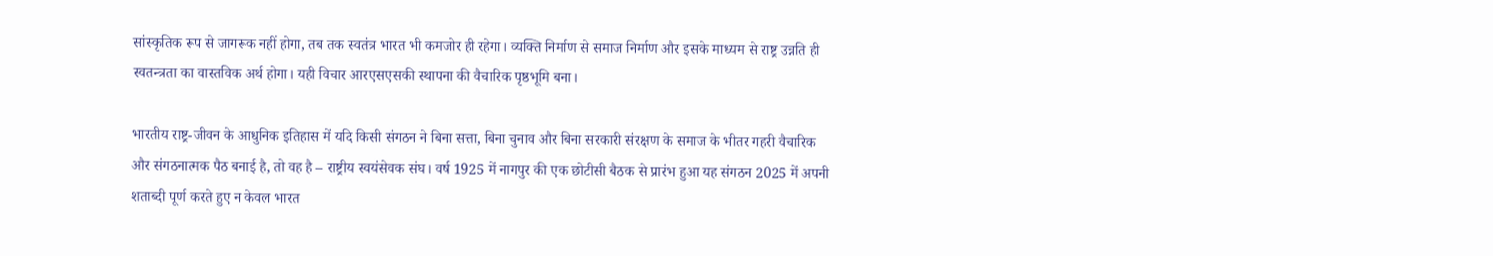सांस्कृतिक रूप से जागरूक नहीं होगा, तब तक स्वतंत्र भारत भी कमजोर ही रहेगा। व्यक्ति निर्माण से समाज निर्माण और इसके माध्यम से राष्ट्र उन्नति ही स्वतन्त्रता का वास्तविक अर्थ होगा। यही विचार आरएसएसकी स्थापना की वैचारिक पृष्ठभूमि बना।

भारतीय राष्ट्र-जीवन के आधुनिक इतिहास में यदि किसी संगठन ने बिना सत्ता, बिना चुनाव और बिना सरकारी संरक्षण के समाज के भीतर गहरी वैचारिक और संगठनात्मक पैठ बनाई है, तो वह है – राष्ट्रीय स्वयंसेवक संघ। वर्ष 1925 में नागपुर की एक छोटीसी बैठक से प्रारंभ हुआ यह संगठन 2025 में अपनी शताब्दी पूर्ण करते हुए न केवल भारत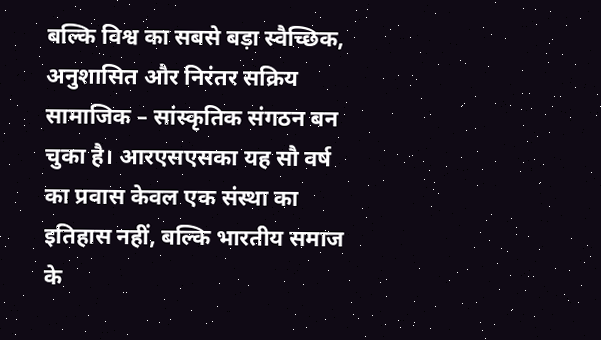बल्कि विश्व का सबसे बड़ा स्वैच्छिक, अनुशासित और निरंतर सक्रिय सामाजिक – सांस्कृतिक संगठन बन चुका है। आरएसएसका यह सौ वर्ष का प्रवास केवल एक संस्था का इतिहास नहीं, बल्कि भारतीय समाज के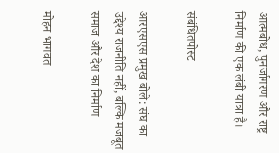आत्मबोध, पुनर्जागरण और राष्ट्र निर्माण की एक लंबी यात्रा है।

संबंधितपोस्ट

आरएसएस प्रमुख बोले: संघ का उद्देश्य राजनीति नहीं, बल्कि मजबूत समाज और देश का निर्माण

मोहन भागवत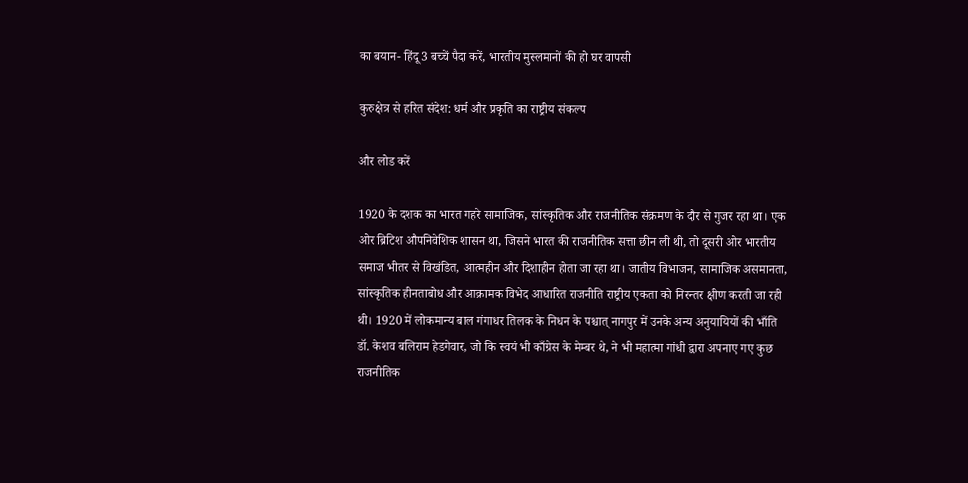का बयान- हिंदू 3 बच्चें पैदा करें, भारतीय मुस्लमानों की हो घर वापसी

कुरुक्षेत्र से हरित संदेश: धर्म और प्रकृति का राष्ट्रीय संकल्प

और लोड करें

1920 के दशक का भारत गहरे सामाजिक, सांस्कृतिक और राजनीतिक संक्रमण के दौर से गुजर रहा था। एक ओर ब्रिटिश औपनिवेशिक शासन था, जिसने भारत की राजनीतिक सत्ता छीन ली थी, तो दूसरी ओर भारतीय समाज भीतर से विखंडित, आत्महीन और दिशाहीन होता जा रहा था। जातीय विभाजन, सामाजिक असमानता, सांस्कृतिक हीनताबोध और आक्रामक विभेद आधारित राजनीति राष्ट्रीय एकता को निरन्तर क्षीण करती जा रही थी। 1920 में लोकमान्य बाल गंगाधर तिलक के निधन के पश्चात् नागपुर में उनके अन्य अनुयायियों की भाँति डॉ. केशव बलिराम हेडगेवार, जो कि स्वयं भी काँग्रेस के मेम्बर थे, ने भी महात्मा गांधी द्वारा अपनाए गए कुछ राजनीतिक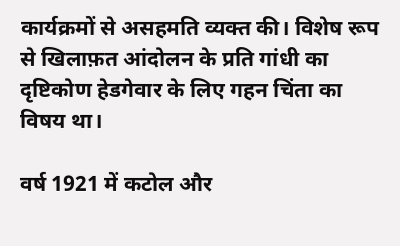कार्यक्रमों से असहमति व्यक्त की। विशेष रूप से खिलाफ़त आंदोलन के प्रति गांधी का दृष्टिकोण हेडगेवार के लिए गहन चिंता का विषय था।

वर्ष 1921 में कटोल और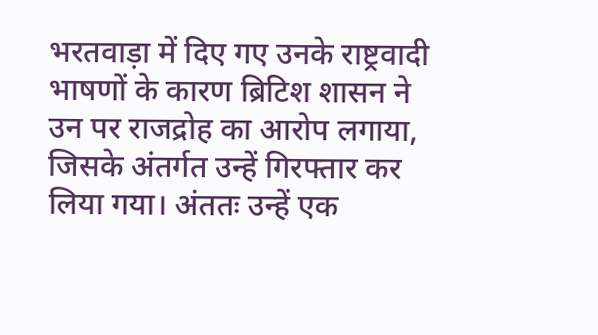भरतवाड़ा में दिए गए उनके राष्ट्रवादी भाषणों के कारण ब्रिटिश शासन ने उन पर राजद्रोह का आरोप लगाया, जिसके अंतर्गत उन्हें गिरफ्तार कर लिया गया। अंततः उन्हें एक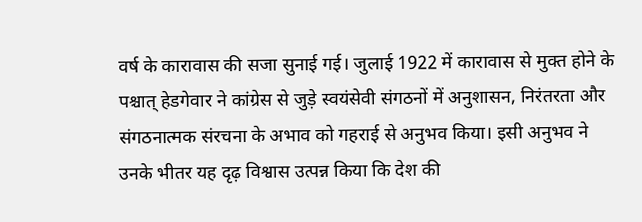वर्ष के कारावास की सजा सुनाई गई। जुलाई 1922 में कारावास से मुक्त होने के पश्चात् हेडगेवार ने कांग्रेस से जुड़े स्वयंसेवी संगठनों में अनुशासन, निरंतरता और संगठनात्मक संरचना के अभाव को गहराई से अनुभव किया। इसी अनुभव ने उनके भीतर यह दृढ़ विश्वास उत्पन्न किया कि देश की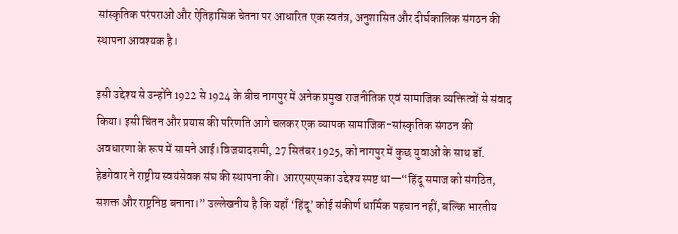सांस्कृतिक परंपराओं और ऐतिहासिक चेतना पर आधारित एक स्वतंत्र, अनुशासित और दीर्घकालिक संगठन की स्थापना आवश्यक है।

इसी उद्देश्य से उन्होंने 1922 से 1924 के बीच नागपुर में अनेक प्रमुख राजनीतिक एवं सामाजिक व्यक्तित्वों से संवाद किया। इसी चिंतन और प्रयास की परिणति आगे चलकर एक व्यापक सामाजिक-सांस्कृतिक संगठन की अवधारणा के रूप में सामने आई।विजयादशमी, 27 सितंबर 1925, को नागपुर में कुछ युवाओं के साथ डॉ. हेडगेवार ने राष्ट्रीय स्वयंसेवक संघ की स्थापना की। आरएसएसका उद्देश्य स्पष्ट था—“हिंदू समाज को संगठित, सशक्त और राष्ट्रनिष्ठ बनाना।” उल्लेखनीय है कि यहाँ ‘हिंदू’ कोई संकीर्ण धार्मिक पहचान नहीं, बल्कि भारतीय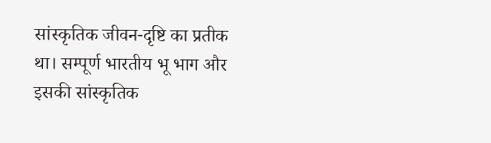सांस्कृतिक जीवन-दृष्टि का प्रतीक था। सम्पूर्ण भारतीय भू भाग और इसकी सांस्कृतिक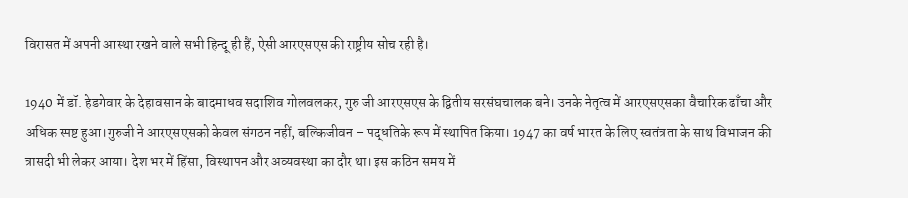विरासत में अपनी आस्था रखने वाले सभी हिन्दू ही हैं, ऐसी आरएसएस की राष्ट्रीय सोच रही है।

1940 में डॉ. हेडगेवार के देहावसान के बादमाधव सदाशिव गोलवलकर, गुरु जी आरएसएस के द्वितीय सरसंघचालक बने। उनके नेतृत्व में आरएसएसका वैचारिक ढाँचा और अधिक स्पष्ट हुआ।गुरुजी ने आरएसएसको केवल संगठन नहीं, बल्किजीवन – पद्धतिके रूप में स्थापित किया। 1947 का वर्ष भारत के लिए स्वतंत्रता के साथ विभाजन की त्रासदी भी लेकर आया। देश भर में हिंसा, विस्थापन और अव्यवस्था का दौर था। इस कठिन समय में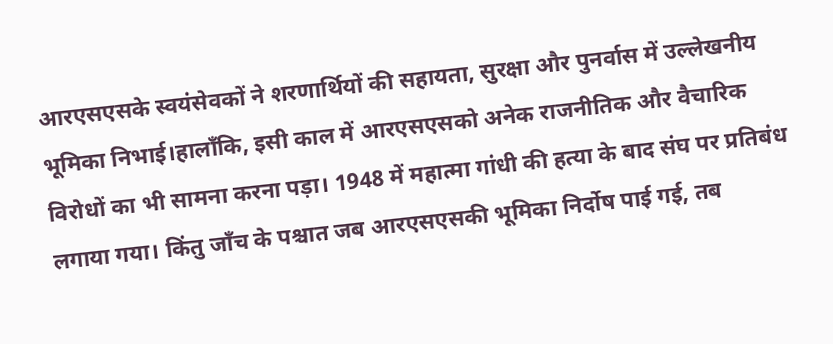आरएसएसके स्वयंसेवकों ने शरणार्थियों की सहायता, सुरक्षा और पुनर्वास में उल्लेखनीय भूमिका निभाई।हालाँकि, इसी काल में आरएसएसको अनेक राजनीतिक और वैचारिक विरोधों का भी सामना करना पड़ा। 1948 में महात्मा गांधी की हत्या के बाद संघ पर प्रतिबंध लगाया गया। किंतु जाँच के पश्चात जब आरएसएसकी भूमिका निर्दोष पाई गई, तब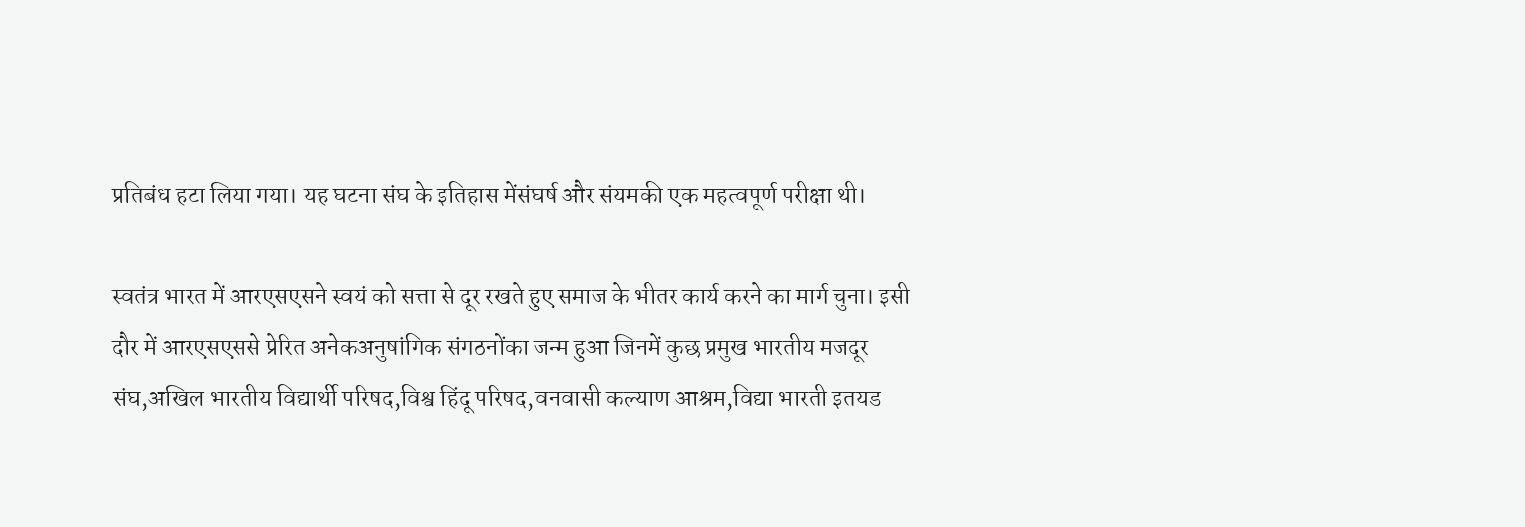प्रतिबंध हटा लिया गया। यह घटना संघ के इतिहास मेंसंघर्ष और संयमकी एक महत्वपूर्ण परीक्षा थी।

स्वतंत्र भारत में आरएसएसने स्वयं को सत्ता से दूर रखते हुए समाज के भीतर कार्य करने का मार्ग चुना। इसी दौर में आरएसएससे प्रेरित अनेकअनुषांगिक संगठनोंका जन्म हुआ जिनमें कुछ प्रमुख भारतीय मजदूर संघ,अखिल भारतीय विद्यार्थी परिषद,विश्व हिंदू परिषद,वनवासी कल्याण आश्रम,विद्या भारती इतयड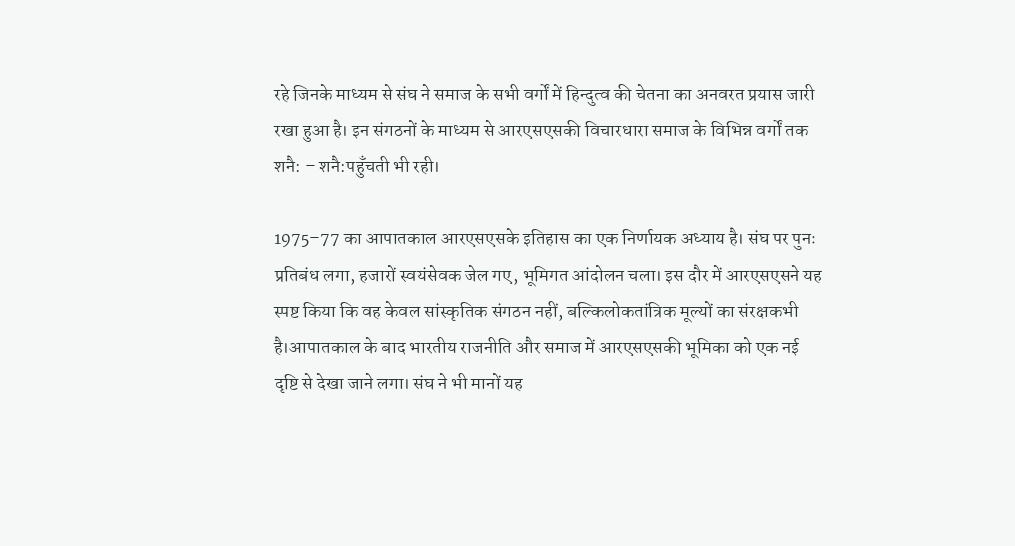रहे जिनके माध्यम से संघ ने समाज के सभी वर्गों में हिन्दुत्व की चेतना का अनवरत प्रयास जारी रखा हुआ है। इन संगठनों के माध्यम से आरएसएसकी विचारधारा समाज के विभिन्न वर्गों तक शनै: – शनै:पहुँचती भी रही।

1975–77 का आपातकाल आरएसएसके इतिहास का एक निर्णायक अध्याय है। संघ पर पुनः प्रतिबंध लगा, हजारों स्वयंसेवक जेल गए, भूमिगत आंदोलन चला। इस दौर में आरएसएसने यह स्पष्ट किया कि वह केवल सांस्कृतिक संगठन नहीं, बल्किलोकतांत्रिक मूल्यों का संरक्षकभी है।आपातकाल के बाद भारतीय राजनीति और समाज में आरएसएसकी भूमिका को एक नई दृष्टि से देखा जाने लगा। संघ ने भी मानों यह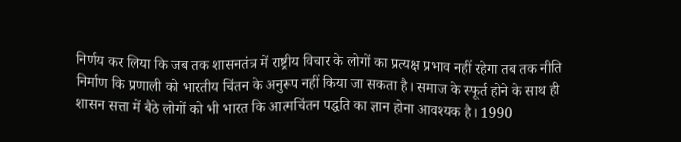निर्णय कर लिया कि जब तक शासनतंत्र में राष्ट्रीय विचार के लोगों का प्रत्यक्ष प्रभाव नहीं रहेगा तब तक नीति निर्माण कि प्रणाली को भारतीय चिंतन के अनुरूप नहीं किया जा सकता है। समाज के स्फूर्त होने के साथ ही शासन सत्ता में बैठे लोगों को भी भारत कि आत्मचिंतन पद्धति का ज्ञान होना आवश्यक है। 1990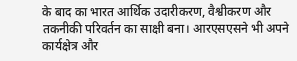के बाद का भारत आर्थिक उदारीकरण, वैश्वीकरण और तकनीकी परिवर्तन का साक्षी बना। आरएसएसने भी अपने कार्यक्षेत्र और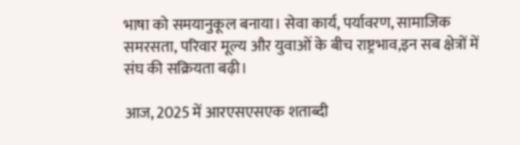भाषा को समयानुकूल बनाया। सेवा कार्य, पर्यावरण, सामाजिक समरसता, परिवार मूल्य और युवाओं के बीच राष्ट्रभाव,इन सब क्षेत्रों में संघ की सक्रियता बढ़ी।

आज, 2025 में आरएसएसएक शताब्दी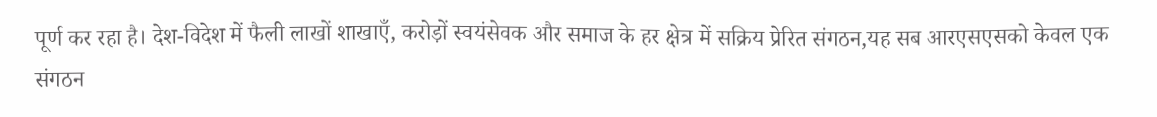पूर्ण कर रहा है। देश-विदेश में फैली लाखों शाखाएँ, करोड़ों स्वयंसेवक और समाज के हर क्षेत्र में सक्रिय प्रेरित संगठन,यह सब आरएसएसको केवल एक संगठन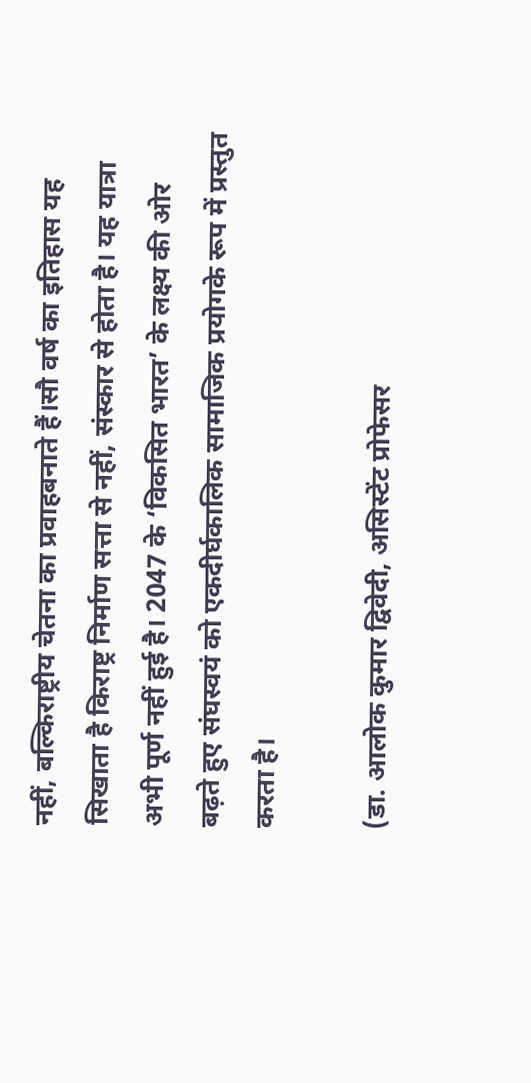नहीं, बल्किराष्ट्रीय चेतना का प्रवाहबनाते हैं।सौ वर्ष का इतिहास यह सिखाता है किराष्ट्र निर्माण सत्ता से नहीं, संस्कार से होता है। यह यात्रा अभी पूर्ण नहीं हुई है। 2047 के ‘विकसित भारत’ के लक्ष्य की ओर बढ़ते हुए संघस्वयं को एकदीर्घकालिक सामाजिक प्रयोगके रूप में प्रस्तुत करता है।

(डा. आलोक कुमार द्विवेदी, असिस्टेंट प्रोफेसर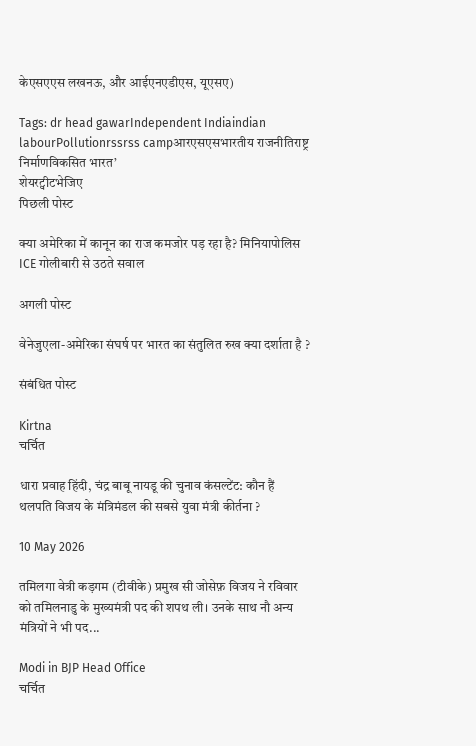केएसएएस लखनऊ, और आईएनएडीएस, यूएसए)

Tags: dr head gawarIndependent Indiaindian labourPollutionrssrss campआरएसएसभारतीय राजनीतिराष्ट्र निर्माणविकसित भारत’
शेयरट्वीटभेजिए
पिछली पोस्ट

क्या अमेरिका में कानून का राज कमजोर पड़ रहा है? मिनियापोलिस ICE गोलीबारी से उठते सवाल

अगली पोस्ट

वेनेजुएला-अमेरिका संघर्ष पर भारत का संतुलित रुख क्या दर्शाता है ?

संबंधित पोस्ट

Kirtna
चर्चित

धारा प्रवाह हिंदी, चंद्र बाबू नायडू की चुनाव कंसल्टेंट: कौन हैं थलपति विजय के मंत्रिमंडल की सबसे युवा मंत्री कीर्तना ?

10 May 2026

तमिलगा वेत्री कड़गम (टीवीके) प्रमुख सी जोसेफ़ विजय ने रविवार को तमिलनाडु के मुख्यमंत्री पद की शपथ ली। उनके साथ नौ अन्य मंत्रियों ने भी पद...

Modi in BJP Head Office
चर्चित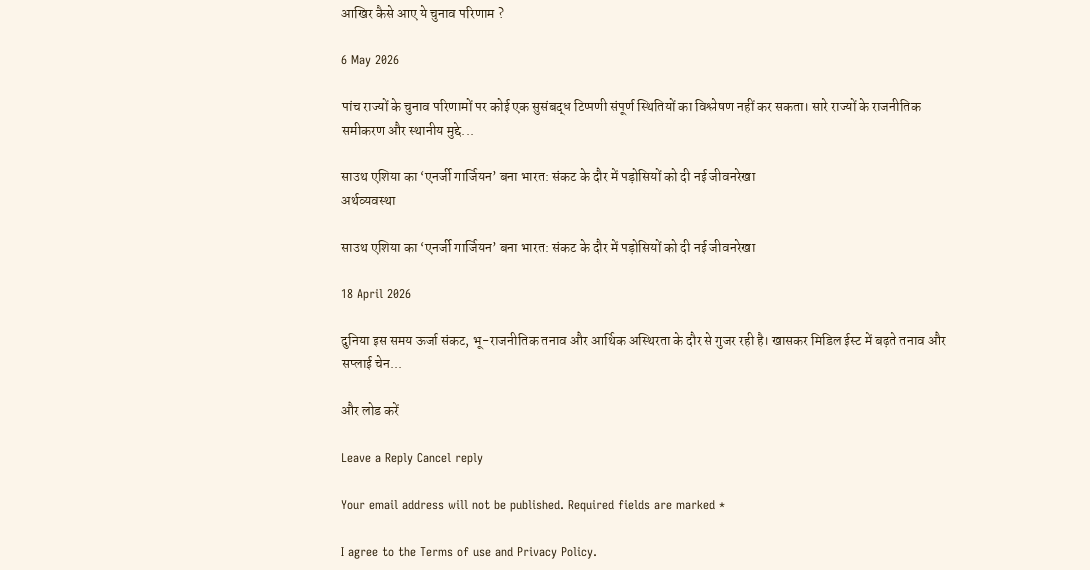आखिर कैसे आए ये चुनाव परिणाम ?

6 May 2026

पांच राज्यों के चुनाव परिणामों पर कोई एक सुसंबद्ध टिप्पणी संपूर्ण स्थितियों का विश्लेषण नहीं कर सकता। सारे राज्यों के राजनीतिक समीकरण और स्थानीय मुद्दे...

साउथ एशिया का ‘एनर्जी गार्जियन’ बना भारत: संकट के दौर में पड़ोसियों को दी नई जीवनरेखा
अर्थव्यवस्था

साउथ एशिया का ‘एनर्जी गार्जियन’ बना भारत: संकट के दौर में पड़ोसियों को दी नई जीवनरेखा

18 April 2026

दुनिया इस समय ऊर्जा संकट, भू-राजनीतिक तनाव और आर्थिक अस्थिरता के दौर से गुजर रही है। खासकर मिडिल ईस्ट में बढ़ते तनाव और सप्लाई चेन...

और लोड करें

Leave a Reply Cancel reply

Your email address will not be published. Required fields are marked *

I agree to the Terms of use and Privacy Policy.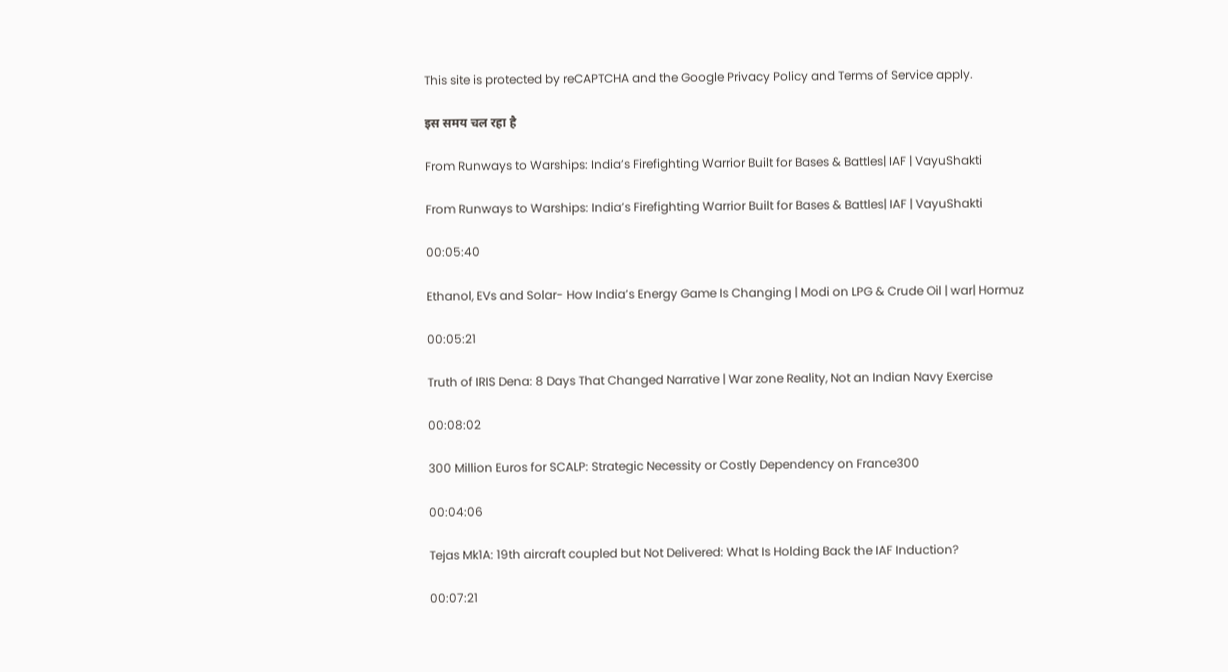This site is protected by reCAPTCHA and the Google Privacy Policy and Terms of Service apply.

इस समय चल रहा है

From Runways to Warships: India’s Firefighting Warrior Built for Bases & Battles| IAF | VayuShakti

From Runways to Warships: India’s Firefighting Warrior Built for Bases & Battles| IAF | VayuShakti

00:05:40

Ethanol, EVs and Solar- How India’s Energy Game Is Changing | Modi on LPG & Crude Oil | war| Hormuz

00:05:21

Truth of IRIS Dena: 8 Days That Changed Narrative | War zone Reality, Not an Indian Navy Exercise

00:08:02

300 Million Euros for SCALP: Strategic Necessity or Costly Dependency on France300

00:04:06

Tejas Mk1A: 19th aircraft coupled but Not Delivered: What Is Holding Back the IAF Induction?

00:07:21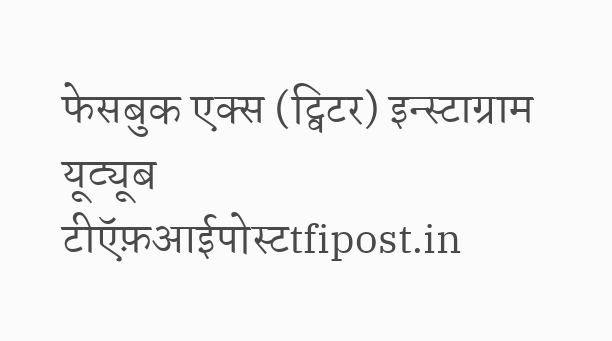फेसबुक एक्स (ट्विटर) इन्स्टाग्राम यूट्यूब
टीऍफ़आईपोस्टtfipost.in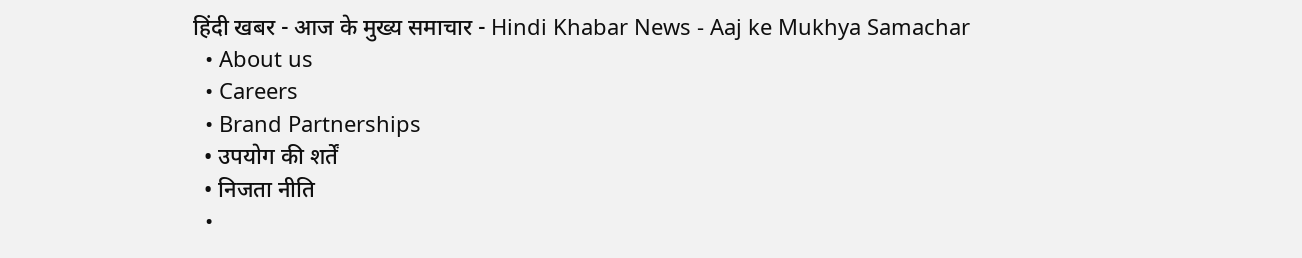हिंदी खबर - आज के मुख्य समाचार - Hindi Khabar News - Aaj ke Mukhya Samachar
  • About us
  • Careers
  • Brand Partnerships
  • उपयोग की शर्तें
  • निजता नीति
  •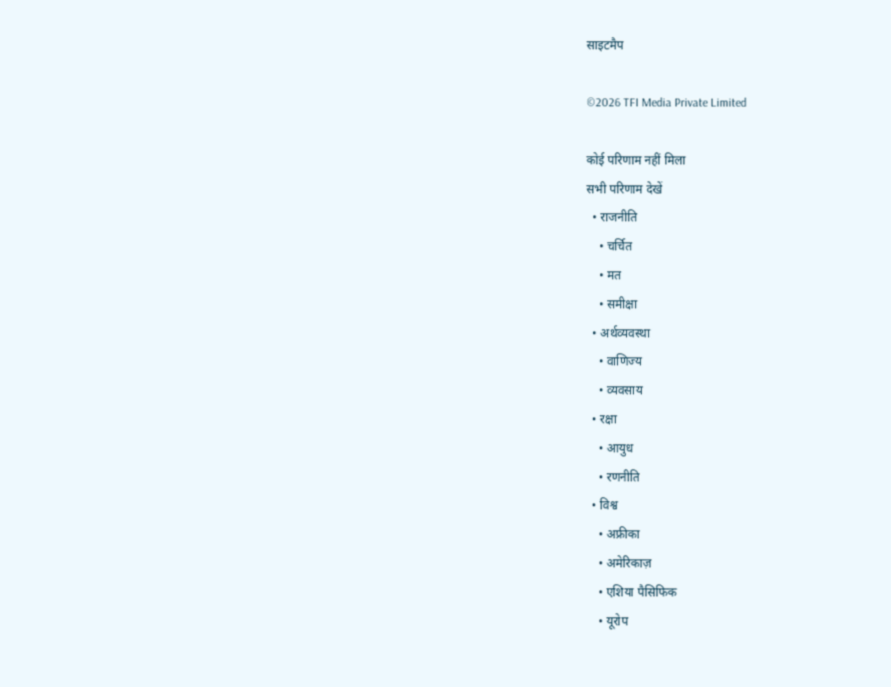साइटमैप

©2026 TFI Media Private Limited

कोई परिणाम नहीं मिला
सभी परिणाम देखें
  • राजनीति
    • चर्चित
    • मत
    • समीक्षा
  • अर्थव्यवस्था
    • वाणिज्य
    • व्यवसाय
  • रक्षा
    • आयुध
    • रणनीति
  • विश्व
    • अफ्रीका
    • अमेरिकाज़
    • एशिया पैसिफिक
    • यूरोप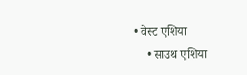• वेस्ट एशिया
    • साउथ एशिया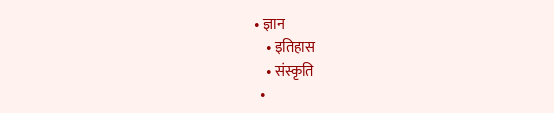• ज्ञान
    • इतिहास
    • संस्कृति
  •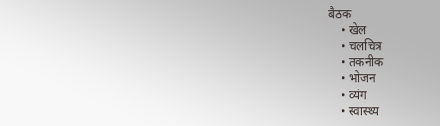बैठक
    • खेल
    • चलचित्र
    • तकनीक
    • भोजन
    • व्यंग
    • स्वास्थ्य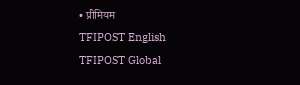• प्रीमियम
TFIPOST English
TFIPOST Global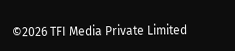©2026 TFI Media Private Limited